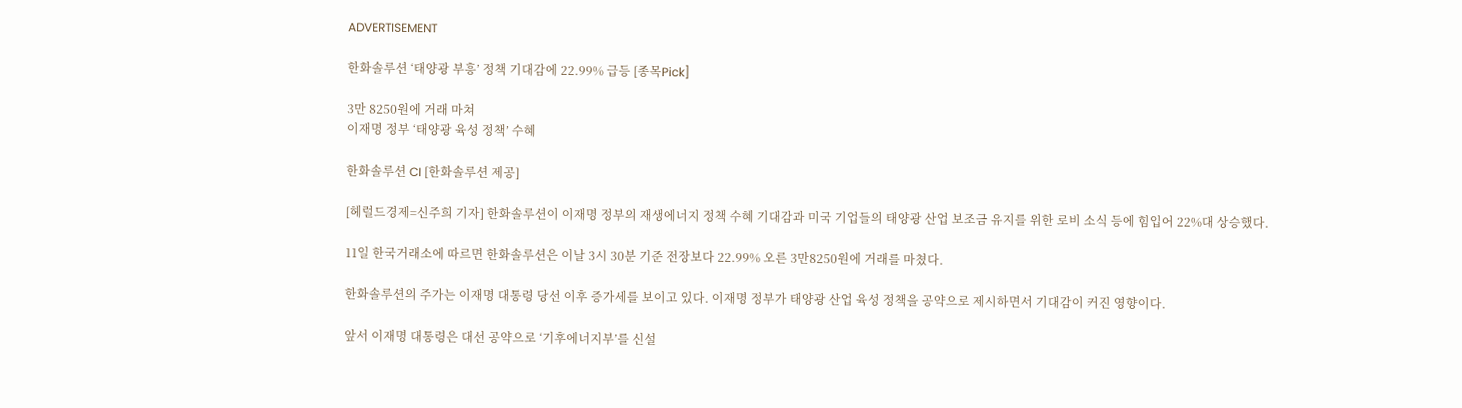ADVERTISEMENT

한화솔루션 ‘태양광 부흥’ 정책 기대감에 22.99% 급등 [종목Pick]

3만 8250원에 거래 마쳐
이재명 정부 ‘태양광 육성 정책’ 수혜

한화솔루션 CI [한화솔루션 제공]

[헤럴드경제=신주희 기자] 한화솔루션이 이재명 정부의 재생에너지 정책 수혜 기대감과 미국 기업들의 태양광 산업 보조금 유지를 위한 로비 소식 등에 힘입어 22%대 상승했다.

11일 한국거래소에 따르면 한화솔루션은 이날 3시 30분 기준 전장보다 22.99% 오른 3만8250원에 거래를 마쳤다.

한화솔루션의 주가는 이재명 대통령 당선 이후 증가세를 보이고 있다. 이재명 정부가 태양광 산업 육성 정책을 공약으로 제시하면서 기대감이 커진 영향이다.

앞서 이재명 대통령은 대선 공약으로 ‘기후에너지부’를 신설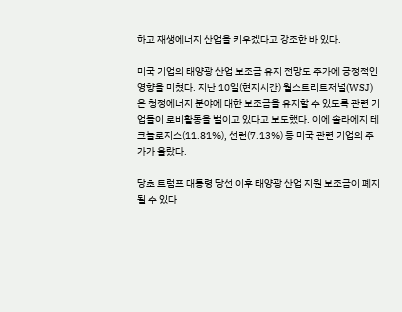하고 재생에너지 산업을 키우겠다고 강조한 바 있다.

미국 기업의 태양광 산업 보조금 유지 전망도 주가에 긍정적인 영향을 미쳤다. 지난 10일(현지시간) 월스트리트저널(WSJ)은 청정에너지 분야에 대한 보조금을 유지할 수 있도록 관련 기업들이 로비활동을 벌이고 있다고 보도했다. 이에 솔라에지 테크놀로지스(11.81%), 선런(7.13%) 등 미국 관련 기업의 주가가 올랐다.

당초 트럼프 대통령 당선 이후 태양광 산업 지원 보조금이 폐지될 수 있다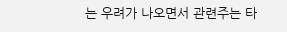는 우려가 나오면서 관련주는 타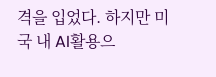격을 입었다. 하지만 미국 내 AI활용으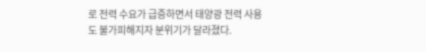로 전력 수요가 급증하면서 태양광 전력 사용도 불가피해지자 분위기가 달라졌다.